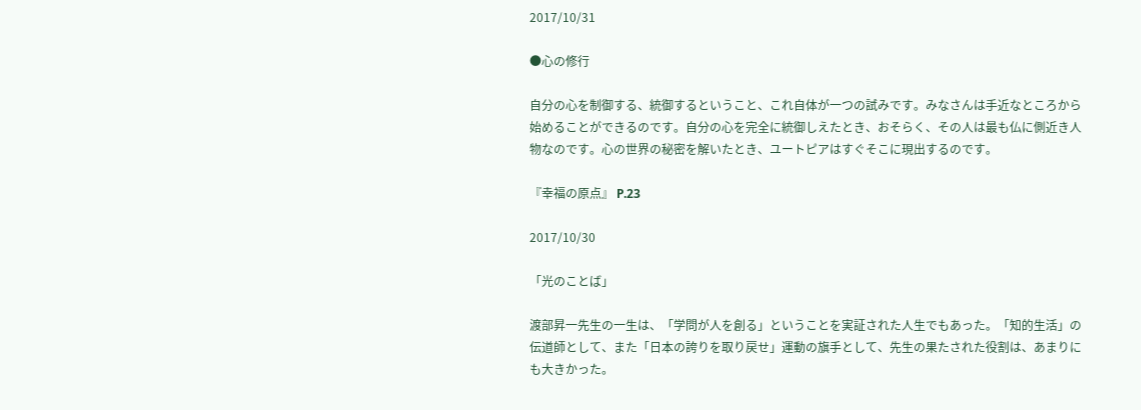2017/10/31

●心の修行

自分の心を制御する、統御するということ、これ自体が一つの試みです。みなさんは手近なところから始めることができるのです。自分の心を完全に統御しえたとき、おそらく、その人は最も仏に側近き人物なのです。心の世界の秘密を解いたとき、ユートピアはすぐそこに現出するのです。

『幸福の原点』 P.23

2017/10/30

「光のことば」

渡部昇一先生の一生は、「学問が人を創る」ということを実証された人生でもあった。「知的生活」の伝道師として、また「日本の誇りを取り戻せ」運動の旗手として、先生の果たされた役割は、あまりにも大きかった。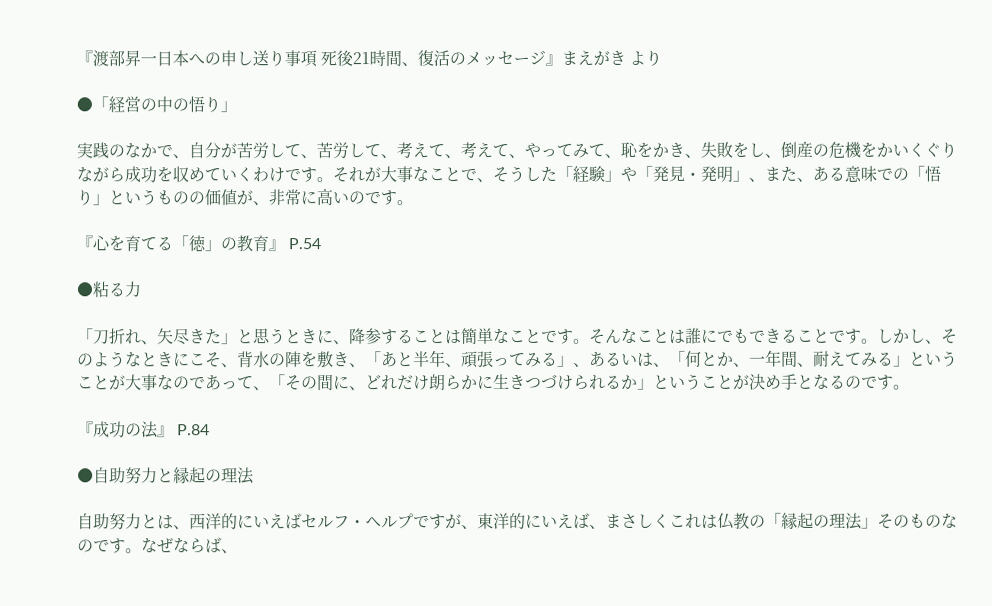『渡部昇一日本への申し送り事項 死後21時間、復活のメッセージ』まえがき より

●「経営の中の悟り」

実践のなかで、自分が苦労して、苦労して、考えて、考えて、やってみて、恥をかき、失敗をし、倒産の危機をかいくぐりながら成功を収めていくわけです。それが大事なことで、そうした「経験」や「発見・発明」、また、ある意味での「悟り」というものの価値が、非常に高いのです。

『心を育てる「徳」の教育』 P.54

●粘る力

「刀折れ、矢尽きた」と思うときに、降参することは簡単なことです。そんなことは誰にでもできることです。しかし、そのようなときにこそ、背水の陣を敷き、「あと半年、頑張ってみる」、あるいは、「何とか、一年間、耐えてみる」ということが大事なのであって、「その間に、どれだけ朗らかに生きつづけられるか」ということが決め手となるのです。

『成功の法』 P.84

●自助努力と縁起の理法

自助努力とは、西洋的にいえばセルフ・ヘルプですが、東洋的にいえば、まさしくこれは仏教の「縁起の理法」そのものなのです。なぜならば、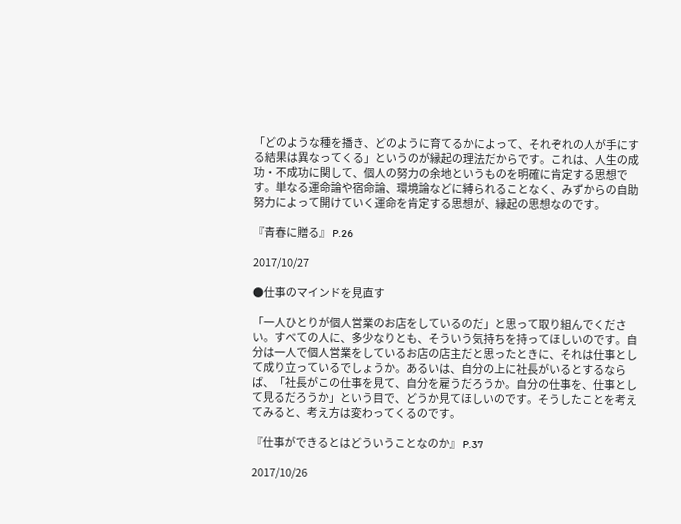「どのような種を播き、どのように育てるかによって、それぞれの人が手にする結果は異なってくる」というのが縁起の理法だからです。これは、人生の成功・不成功に関して、個人の努力の余地というものを明確に肯定する思想です。単なる運命論や宿命論、環境論などに縛られることなく、みずからの自助努力によって開けていく運命を肯定する思想が、縁起の思想なのです。

『青春に贈る』 P.26

2017/10/27

●仕事のマインドを見直す

「一人ひとりが個人営業のお店をしているのだ」と思って取り組んでください。すべての人に、多少なりとも、そういう気持ちを持ってほしいのです。自分は一人で個人営業をしているお店の店主だと思ったときに、それは仕事として成り立っているでしょうか。あるいは、自分の上に社長がいるとするならば、「社長がこの仕事を見て、自分を雇うだろうか。自分の仕事を、仕事として見るだろうか」という目で、どうか見てほしいのです。そうしたことを考えてみると、考え方は変わってくるのです。

『仕事ができるとはどういうことなのか』 P.37

2017/10/26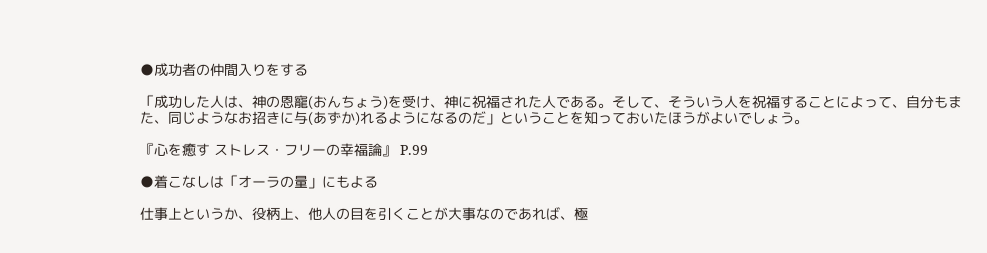●成功者の仲間入りをする

「成功した人は、神の恩寵(おんちょう)を受け、神に祝福された人である。そして、そういう人を祝福することによって、自分もまた、同じようなお招きに与(あずか)れるようになるのだ」ということを知っておいたほうがよいでしょう。

『心を癒す ストレス・フリーの幸福論』 P.99

●着こなしは「オーラの量」にもよる

仕事上というか、役柄上、他人の目を引くことが大事なのであれば、極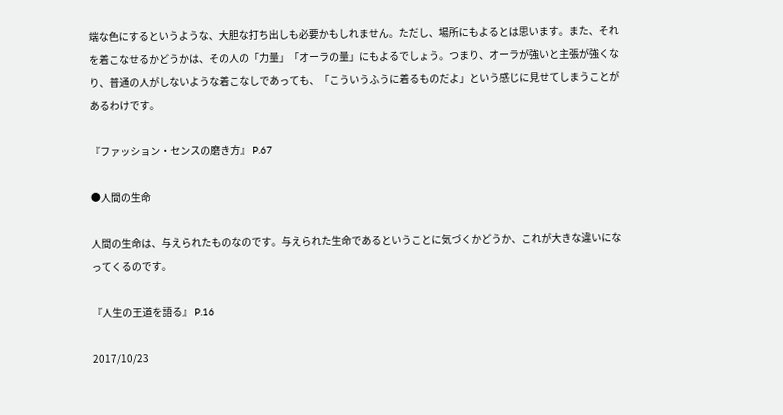端な色にするというような、大胆な打ち出しも必要かもしれません。ただし、場所にもよるとは思います。また、それを着こなせるかどうかは、その人の「力量」「オーラの量」にもよるでしょう。つまり、オーラが強いと主張が強くなり、普通の人がしないような着こなしであっても、「こういうふうに着るものだよ」という感じに見せてしまうことがあるわけです。

『ファッション・センスの磨き方』 P.67

●人間の生命

人間の生命は、与えられたものなのです。与えられた生命であるということに気づくかどうか、これが大きな違いになってくるのです。

『人生の王道を語る』 P.16

2017/10/23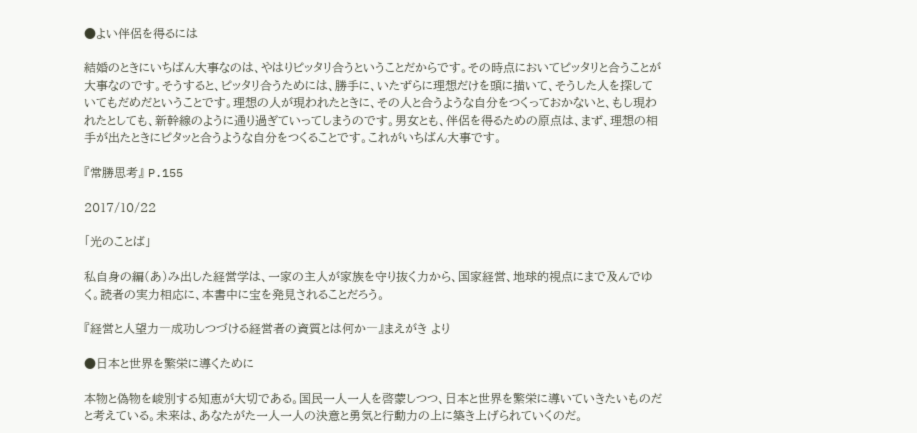●よい伴侶を得るには

結婚のときにいちばん大事なのは、やはりピッタリ合うということだからです。その時点においてピッタリと合うことが大事なのです。そうすると、ピッタリ合うためには、勝手に、いたずらに理想だけを頭に描いて、そうした人を探していてもだめだということです。理想の人が現われたときに、その人と合うような自分をつくっておかないと、もし現われたとしても、新幹線のように通り過ぎていってしまうのです。男女とも、伴侶を得るための原点は、まず、理想の相手が出たときにピタッと合うような自分をつくることです。これがいちばん大事です。

『常勝思考』 P.155

2017/10/22

「光のことば」

私自身の編(あ)み出した経営学は、一家の主人が家族を守り抜く力から、国家経営、地球的視点にまで及んでゆく。読者の実力相応に、本書中に宝を発見されることだろう。

『経営と人望力―成功しつづける経営者の資質とは何か―』まえがき より

●日本と世界を繁栄に導くために

本物と偽物を峻別する知恵が大切である。国民一人一人を啓蒙しつつ、日本と世界を繁栄に導いていきたいものだと考えている。未来は、あなたがた一人一人の決意と勇気と行動力の上に築き上げられていくのだ。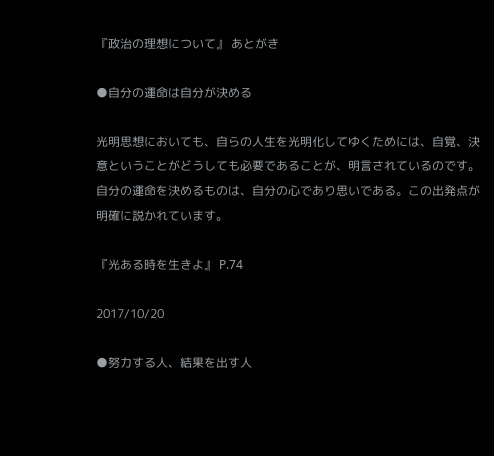『政治の理想について』 あとがき

●自分の運命は自分が決める

光明思想においても、自らの人生を光明化してゆくためには、自覚、決意ということがどうしても必要であることが、明言されているのです。自分の運命を決めるものは、自分の心であり思いである。この出発点が明確に説かれています。

『光ある時を生きよ』 P.74

2017/10/20

●努力する人、結果を出す人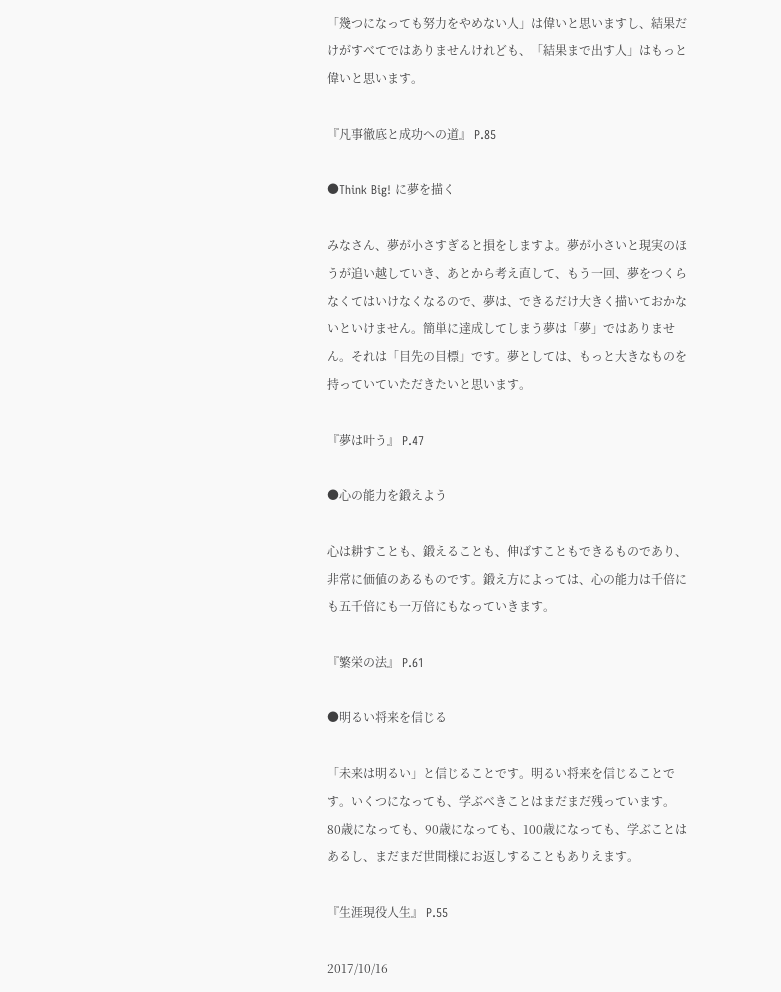「幾つになっても努力をやめない人」は偉いと思いますし、結果だけがすべてではありませんけれども、「結果まで出す人」はもっと偉いと思います。

『凡事徹底と成功への道』 P.85

●Think Big! に夢を描く

みなさん、夢が小さすぎると損をしますよ。夢が小さいと現実のほうが追い越していき、あとから考え直して、もう一回、夢をつくらなくてはいけなくなるので、夢は、できるだけ大きく描いておかないといけません。簡単に達成してしまう夢は「夢」ではありません。それは「目先の目標」です。夢としては、もっと大きなものを持っていていただきたいと思います。

『夢は叶う』 P.47

●心の能力を鍛えよう

心は耕すことも、鍛えることも、伸ばすこともできるものであり、非常に価値のあるものです。鍛え方によっては、心の能力は千倍にも五千倍にも一万倍にもなっていきます。

『繁栄の法』 P.61

●明るい将来を信じる

「未来は明るい」と信じることです。明るい将来を信じることです。いくつになっても、学ぶべきことはまだまだ残っています。80歳になっても、90歳になっても、100歳になっても、学ぶことはあるし、まだまだ世間様にお返しすることもありえます。

『生涯現役人生』 P.55

2017/10/16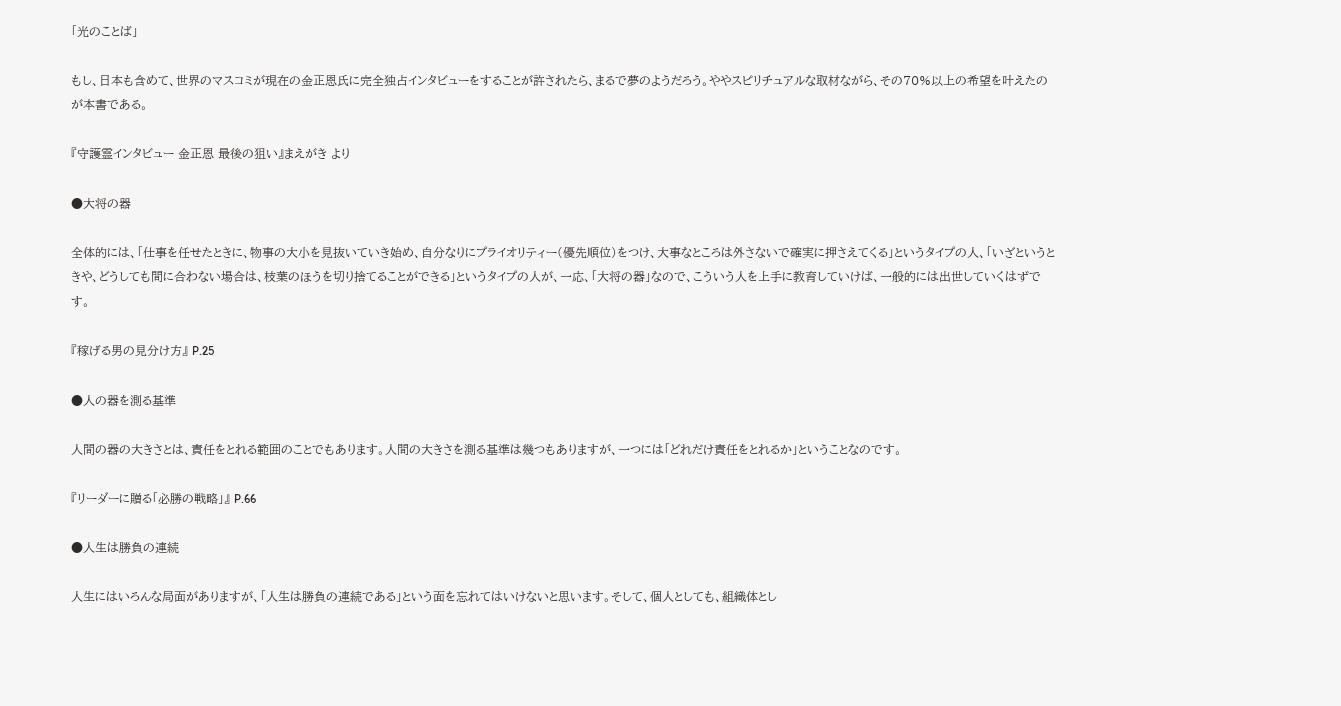「光のことば」

もし、日本も含めて、世界のマスコミが現在の金正恩氏に完全独占インタビューをすることが許されたら、まるで夢のようだろう。ややスピリチュアルな取材ながら、その70%以上の希望を叶えたのが本書である。

『守護霊インタビュー 金正恩 最後の狙い』まえがき より

●大将の器

全体的には、「仕事を任せたときに、物事の大小を見抜いていき始め、自分なりにプライオリティー(優先順位)をつけ、大事なところは外さないで確実に押さえてくる」というタイプの人、「いざというときや、どうしても間に合わない場合は、枝葉のほうを切り捨てることができる」というタイプの人が、一応、「大将の器」なので、こういう人を上手に教育していけば、一般的には出世していくはずです。

『稼げる男の見分け方』 P.25

●人の器を測る基準

人間の器の大きさとは、責任をとれる範囲のことでもあります。人間の大きさを測る基準は幾つもありますが、一つには「どれだけ責任をとれるか」ということなのです。

『リーダーに贈る「必勝の戦略」』 P.66

●人生は勝負の連続

人生にはいろんな局面がありますが、「人生は勝負の連続である」という面を忘れてはいけないと思います。そして、個人としても、組織体とし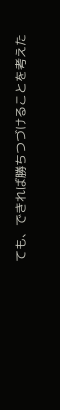ても、できれば勝ちつづけることを考えた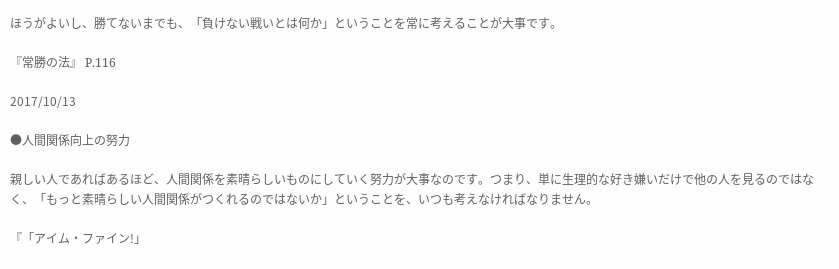ほうがよいし、勝てないまでも、「負けない戦いとは何か」ということを常に考えることが大事です。

『常勝の法』 P.116

2017/10/13

●人間関係向上の努力

親しい人であればあるほど、人間関係を素晴らしいものにしていく努力が大事なのです。つまり、単に生理的な好き嫌いだけで他の人を見るのではなく、「もっと素晴らしい人間関係がつくれるのではないか」ということを、いつも考えなければなりません。

『「アイム・ファイン!」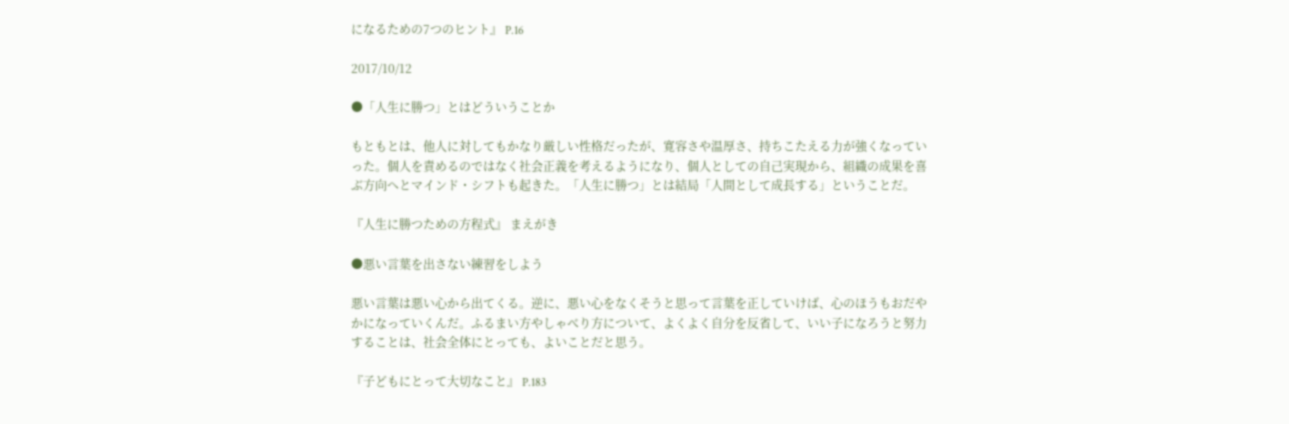になるための7つのヒント』 P.16

2017/10/12

●「人生に勝つ」とはどういうことか

もともとは、他人に対してもかなり厳しい性格だったが、寛容さや温厚さ、持ちこたえる力が強くなっていった。個人を責めるのではなく社会正義を考えるようになり、個人としての自己実現から、組織の成果を喜ぶ方向へとマインド・シフトも起きた。「人生に勝つ」とは結局「人間として成長する」ということだ。

『人生に勝つための方程式』 まえがき

●悪い言葉を出さない練習をしよう

悪い言葉は悪い心から出てくる。逆に、悪い心をなくそうと思って言葉を正していけば、心のほうもおだやかになっていくんだ。ふるまい方やしゃべり方について、よくよく自分を反省して、いい子になろうと努力することは、社会全体にとっても、よいことだと思う。

『子どもにとって大切なこと』 P.183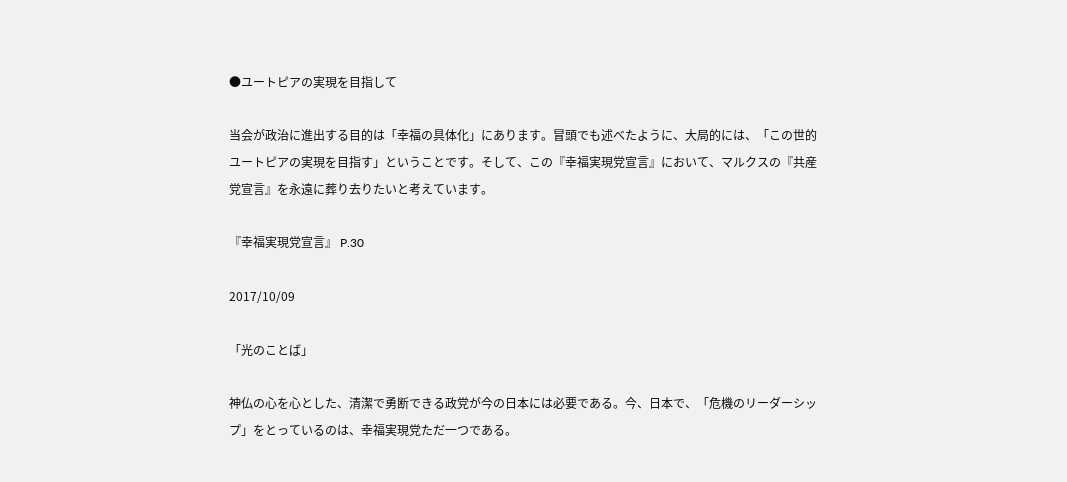●ユートピアの実現を目指して

当会が政治に進出する目的は「幸福の具体化」にあります。冒頭でも述べたように、大局的には、「この世的ユートピアの実現を目指す」ということです。そして、この『幸福実現党宣言』において、マルクスの『共産党宣言』を永遠に葬り去りたいと考えています。

『幸福実現党宣言』 P.30

2017/10/09

「光のことば」

神仏の心を心とした、清潔で勇断できる政党が今の日本には必要である。今、日本で、「危機のリーダーシップ」をとっているのは、幸福実現党ただ一つである。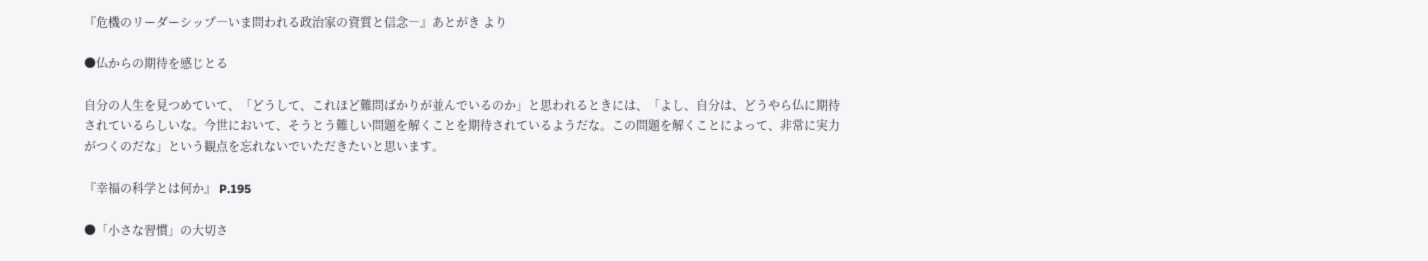『危機のリーダーシップ―いま問われる政治家の資質と信念―』あとがき より

●仏からの期待を感じとる

自分の人生を見つめていて、「どうして、これほど難問ばかりが並んでいるのか」と思われるときには、「よし、自分は、どうやら仏に期待されているらしいな。今世において、そうとう難しい問題を解くことを期待されているようだな。この問題を解くことによって、非常に実力がつくのだな」という観点を忘れないでいただきたいと思います。

『幸福の科学とは何か』 P.195

●「小さな習慣」の大切さ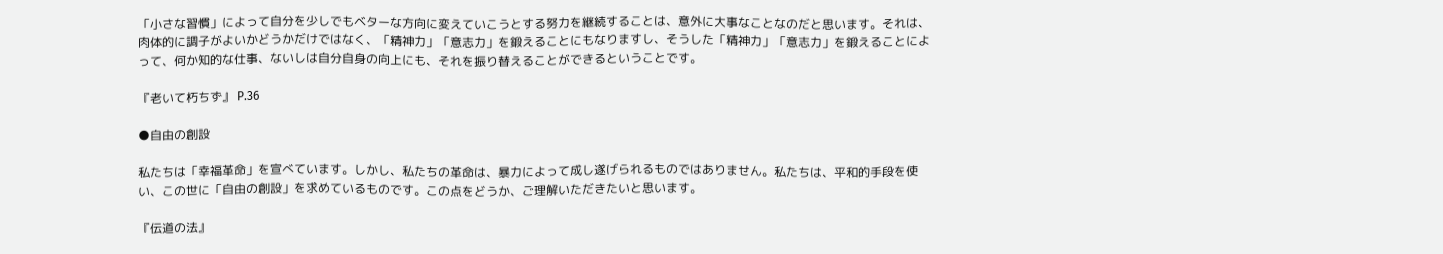「小さな習慣」によって自分を少しでもベターな方向に変えていこうとする努力を継続することは、意外に大事なことなのだと思います。それは、肉体的に調子がよいかどうかだけではなく、「精神力」「意志力」を鍛えることにもなりますし、そうした「精神力」「意志力」を鍛えることによって、何か知的な仕事、ないしは自分自身の向上にも、それを振り替えることができるということです。

『老いて朽ちず』 P.36

●自由の創設

私たちは「幸福革命」を宣べています。しかし、私たちの革命は、暴力によって成し遂げられるものではありません。私たちは、平和的手段を使い、この世に「自由の創設」を求めているものです。この点をどうか、ご理解いただきたいと思います。

『伝道の法』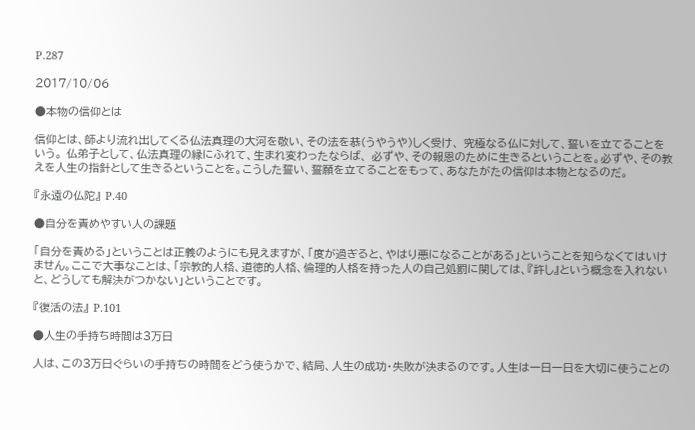P.287

2017/10/06

●本物の信仰とは

信仰とは、師より流れ出してくる仏法真理の大河を敬い、その法を恭(うやうや)しく受け、 究極なる仏に対して、誓いを立てることをいう。 仏弟子として、仏法真理の縁にふれて、生まれ変わったならば、 必ずや、その報恩のために生きるということを。必ずや、その教えを人生の指針として生きるということを。こうした誓い、誓願を立てることをもって、あなたがたの信仰は本物となるのだ。

『永遠の仏陀』 P.40

●自分を責めやすい人の課題

「自分を責める」ということは正義のようにも見えますが、「度が過ぎると、やはり悪になることがある」ということを知らなくてはいけません。ここで大事なことは、「宗教的人格、道徳的人格、倫理的人格を持った人の自己処罰に関しては、『許し』という概念を入れないと、どうしても解決がつかない」ということです。

『復活の法』 P.101

●人生の手持ち時間は3万日

人は、この3万日ぐらいの手持ちの時間をどう使うかで、結局、人生の成功・失敗が決まるのです。人生は一日一日を大切に使うことの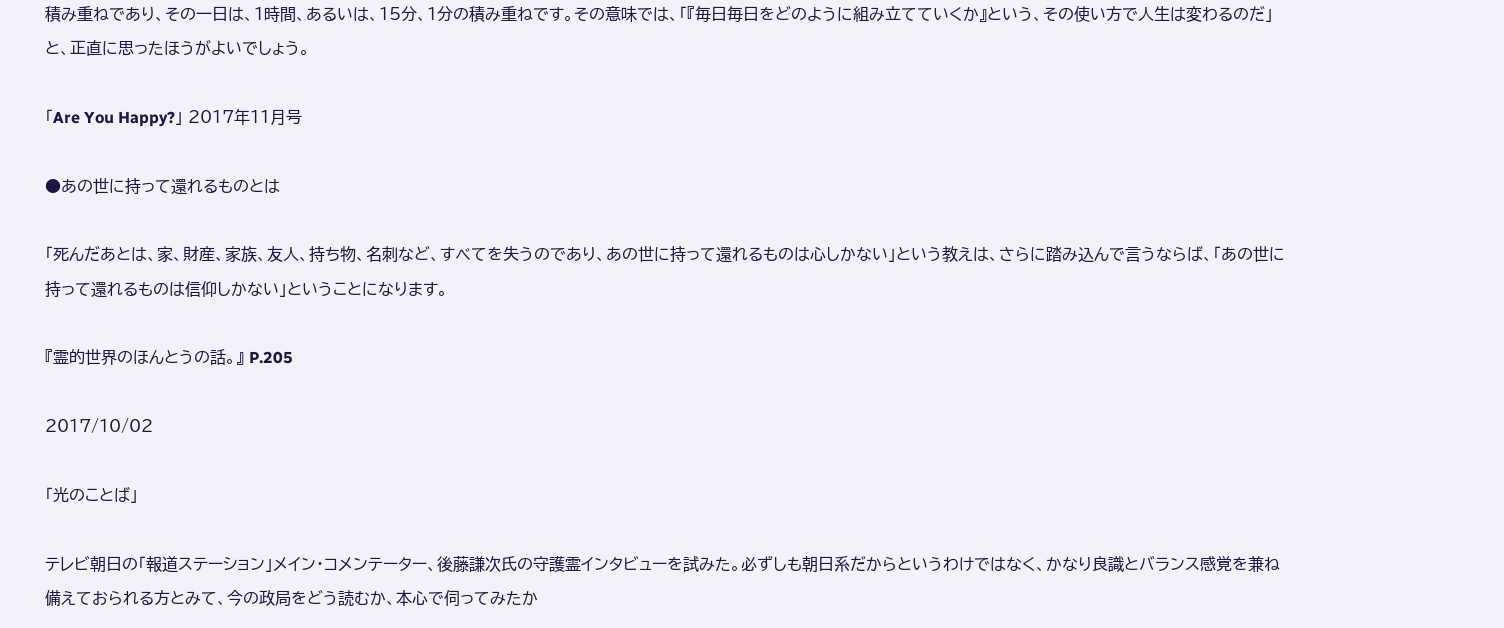積み重ねであり、その一日は、1時間、あるいは、15分、1分の積み重ねです。その意味では、「『毎日毎日をどのように組み立てていくか』という、その使い方で人生は変わるのだ」と、正直に思ったほうがよいでしょう。

「Are You Happy?」 2017年11月号

●あの世に持って還れるものとは

「死んだあとは、家、財産、家族、友人、持ち物、名刺など、すべてを失うのであり、あの世に持って還れるものは心しかない」という教えは、さらに踏み込んで言うならば、「あの世に持って還れるものは信仰しかない」ということになります。

『霊的世界のほんとうの話。』 P.205

2017/10/02

「光のことば」

テレビ朝日の「報道ステーション」メイン・コメンテーター、後藤謙次氏の守護霊インタビューを試みた。必ずしも朝日系だからというわけではなく、かなり良識とバランス感覚を兼ね備えておられる方とみて、今の政局をどう読むか、本心で伺ってみたか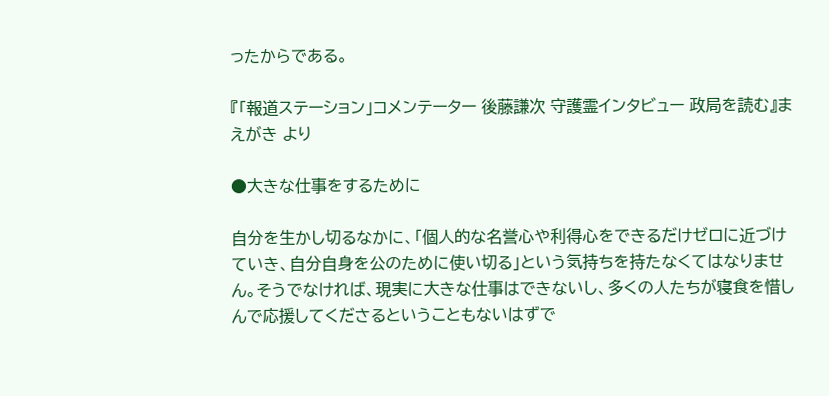ったからである。

『「報道ステーション」コメンテーター 後藤謙次 守護霊インタビュー 政局を読む』まえがき より

●大きな仕事をするために

自分を生かし切るなかに、「個人的な名誉心や利得心をできるだけゼロに近づけていき、自分自身を公のために使い切る」という気持ちを持たなくてはなりません。そうでなければ、現実に大きな仕事はできないし、多くの人たちが寝食を惜しんで応援してくださるということもないはずで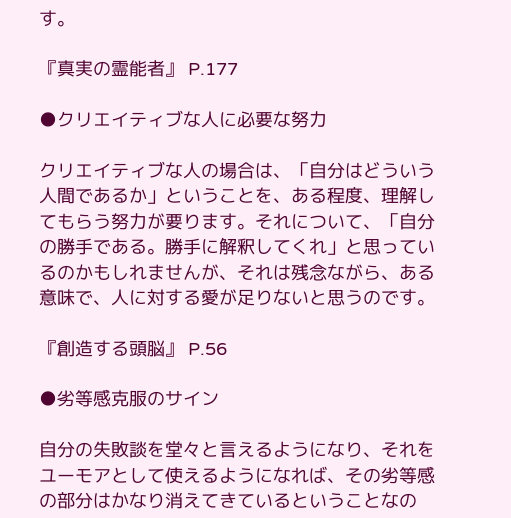す。

『真実の霊能者』 P.177

●クリエイティブな人に必要な努力

クリエイティブな人の場合は、「自分はどういう人間であるか」ということを、ある程度、理解してもらう努力が要ります。それについて、「自分の勝手である。勝手に解釈してくれ」と思っているのかもしれませんが、それは残念ながら、ある意味で、人に対する愛が足りないと思うのです。

『創造する頭脳』 P.56

●劣等感克服のサイン

自分の失敗談を堂々と言えるようになり、それをユーモアとして使えるようになれば、その劣等感の部分はかなり消えてきているということなの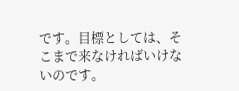です。目標としては、そこまで来なければいけないのです。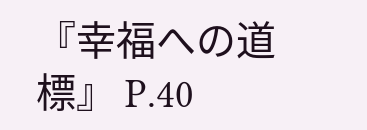『幸福への道標』 P.40